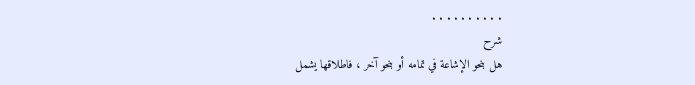. . . . . . . . . .
شرح
هل بنحو الإشاعة في تمامه أو بنحو آخر ، فاطلاقها يشمل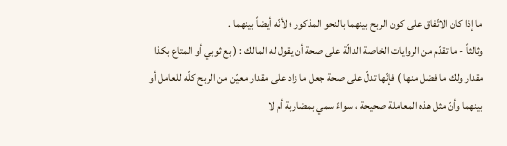ما إذا كان الاتّفاق على كون الربح بينهما بالنحو المذكور ؛ لأنّه أيضاً بينهما .
وثالثاً - ما تقدّم من الروايات الخاصة الدالّة على صحة أن يقول له المالك : ( بع ثوبي أو المتاع بكذا مقدار ولك ما فضل منها ) فإنّها تدلّ على صحة جعل ما زاد على مقدار معيّن من الربح كلّه للعامل أو بينهما وأنّ مثل هذه المعاملة صحيحة ، سواءً سمي بمضاربة أم لا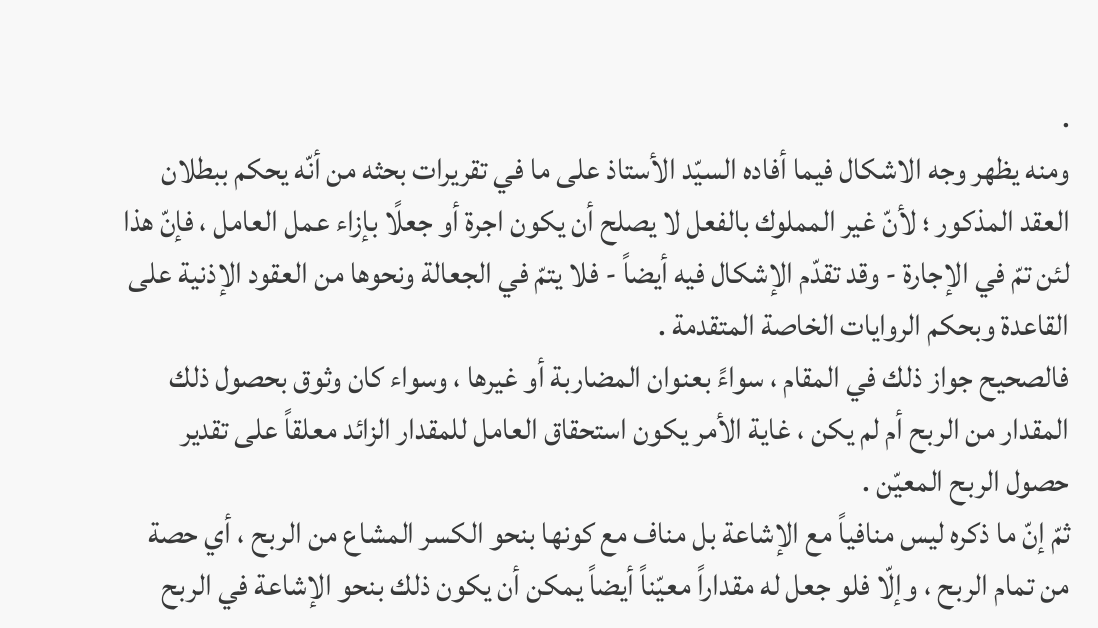.
ومنه يظهر وجه الاشكال فيما أفاده السيّد الأستاذ على ما في تقريرات بحثه من أنّه يحكم ببطلان العقد المذكور ؛ لأنّ غير المملوك بالفعل لا يصلح أن يكون اجرة أو جعلًا بإزاء عمل العامل ، فإنّ هذا لئن تمّ في الإجارة - وقد تقدّم الإشكال فيه أيضاً - فلا يتمّ في الجعالة ونحوها من العقود الإذنية على القاعدة وبحكم الروايات الخاصة المتقدمة .
فالصحيح جواز ذلك في المقام ، سواءً بعنوان المضاربة أو غيرها ، وسواء كان وثوق بحصول ذلك المقدار من الربح أم لم يكن ، غاية الأمر يكون استحقاق العامل للمقدار الزائد معلقاً على تقدير حصول الربح المعيّن .
ثمّ إنّ ما ذكره ليس منافياً مع الإشاعة بل مناف مع كونها بنحو الكسر المشاع من الربح ، أي حصة من تمام الربح ، وإلّا فلو جعل له مقداراً معيّناً أيضاً يمكن أن يكون ذلك بنحو الإشاعة في الربح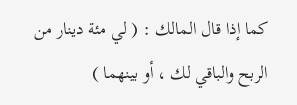كما إذا قال المالك : ( لي مئة دينار من الربح والباقي لك ، أو بينهما )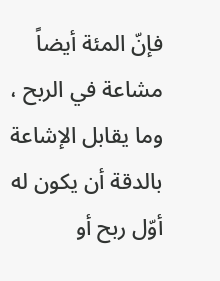فإنّ المئة أيضاً مشاعة في الربح ، وما يقابل الإشاعة بالدقة أن يكون له أوّل ربح أو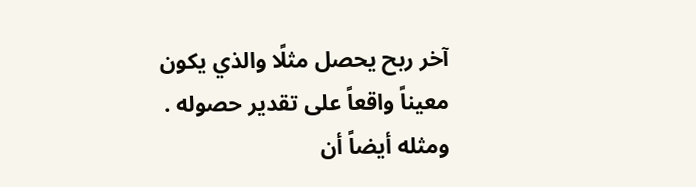آخر ربح يحصل مثلًا والذي يكون معيناً واقعاً على تقدير حصوله . ومثله أيضاً أن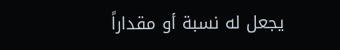يجعل له نسبة أو مقداراً